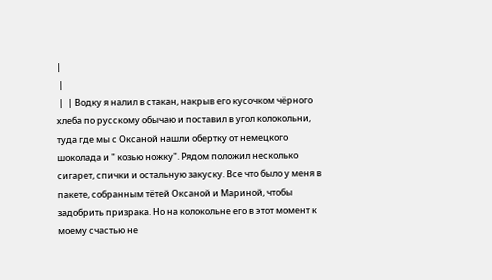|
 |
 |  | Водку я налил в стакан, накрыв его кусочком чёрного хлеба по русскому обычаю и поставил в угол колокольни, туда где мы с Оксаной нашли обертку от немецкого шоколада и " козью ножку". Рядом положил несколько сигарет, спички и остальную закуску. Все что было у меня в пакете, собранным тётей Оксаной и Мариной, чтобы задобрить призрака. Но на колокольне его в этот момент к моему счастью не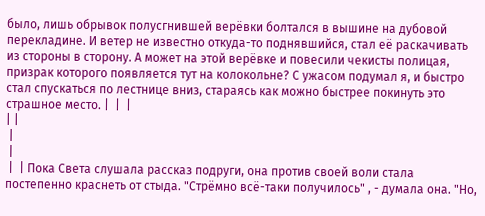было, лишь обрывок полусгнившей верёвки болтался в вышине на дубовой перекладине. И ветер не известно откуда-то поднявшийся, стал её раскачивать из стороны в сторону. А может на этой верёвке и повесили чекисты полицая, призрак которого появляется тут на колокольне? С ужасом подумал я, и быстро стал спускаться по лестнице вниз, стараясь как можно быстрее покинуть это страшное место. |  |  |
| |
 |
 |
 |  | Пока Света слушала рассказ подруги, она против своей воли стала постепенно краснеть от стыда. "Стрёмно всё-таки получилось" , - думала она. "Но,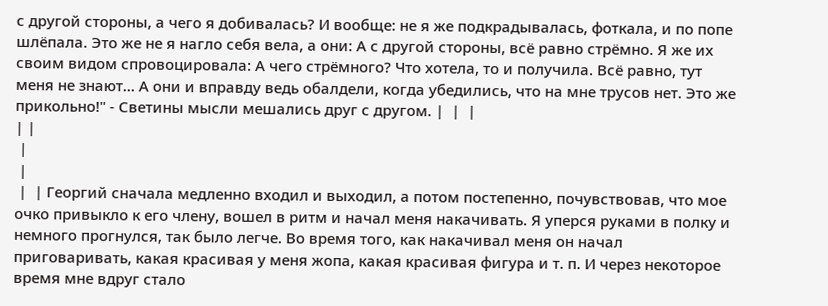с другой стороны, а чего я добивалась? И вообще: не я же подкрадывалась, фоткала, и по попе шлёпала. Это же не я нагло себя вела, а они: А с другой стороны, всё равно стрёмно. Я же их своим видом спровоцировала: А чего стрёмного? Что хотела, то и получила. Всё равно, тут меня не знают... А они и вправду ведь обалдели, когда убедились, что на мне трусов нет. Это же прикольно!" - Светины мысли мешались друг с другом. |  |  |
| |
 |
 |
 |  | Георгий сначала медленно входил и выходил, а потом постепенно, почувствовав, что мое очко привыкло к его члену, вошел в ритм и начал меня накачивать. Я уперся руками в полку и немного прогнулся, так было легче. Во время того, как накачивал меня он начал приговаривать, какая красивая у меня жопа, какая красивая фигура и т. п. И через некоторое время мне вдруг стало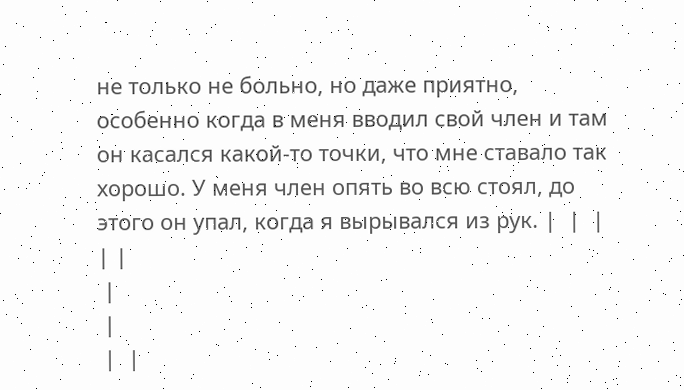не только не больно, но даже приятно, особенно когда в меня вводил свой член и там он касался какой-то точки, что мне ставало так хорошо. У меня член опять во всю стоял, до этого он упал, когда я вырывался из рук. |  |  |
| |
 |
 |
 |  |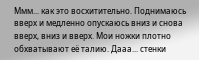Ммм... как это восхитительно. Поднимаюсь вверх и медленно опускаюсь вниз и снова вверх, вниз и вверх. Мои ножки плотно обхватывают её талию. Дааа... стенки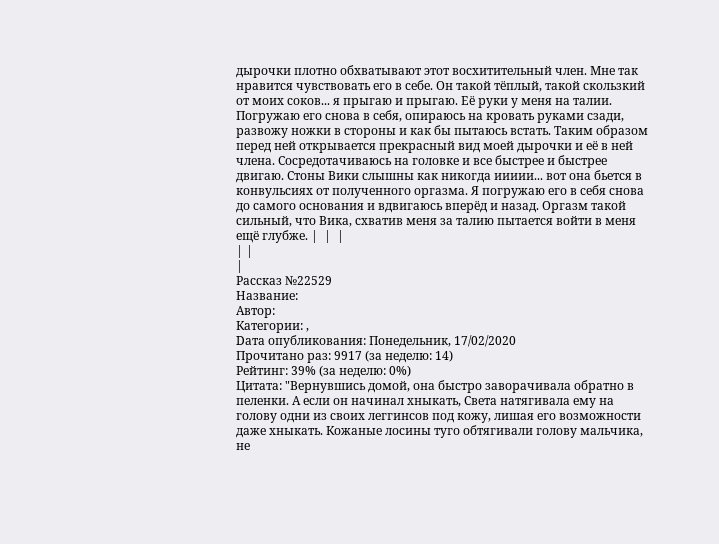дырочки плотно обхватывают этот восхитительный член. Мне так нравится чувствовать его в себе. Он такой тёплый, такой скользкий от моих соков... я прыгаю и прыгаю. Её руки у меня на талии. Погружаю его снова в себя, опираюсь на кровать руками сзади, развожу ножки в стороны и как бы пытаюсь встать. Таким образом перед ней открывается прекрасный вид моей дырочки и её в ней члена. Сосредотачиваюсь на головке и все быстрее и быстрее двигаю. Стоны Вики слышны как никогда иииии... вот она бьется в конвульсиях от полученного оргазма. Я погружаю его в себя снова до самого основания и вдвигаюсь вперёд и назад. Оргазм такой сильный, что Вика, схватив меня за талию пытается войти в меня ещё глубже. |  |  |
| |
|
Рассказ №22529
Название:
Автор:
Категории: ,
Dата опубликования: Понедельник, 17/02/2020
Прочитано раз: 9917 (за неделю: 14)
Рейтинг: 39% (за неделю: 0%)
Цитата: "Вернувшись домой, она быстро заворачивала обратно в пеленки. А если он начинал хныкать, Света натягивала ему на голову одни из своих леггинсов под кожу, лишая его возможности даже хныкать. Кожаные лосины туго обтягивали голову мальчика, не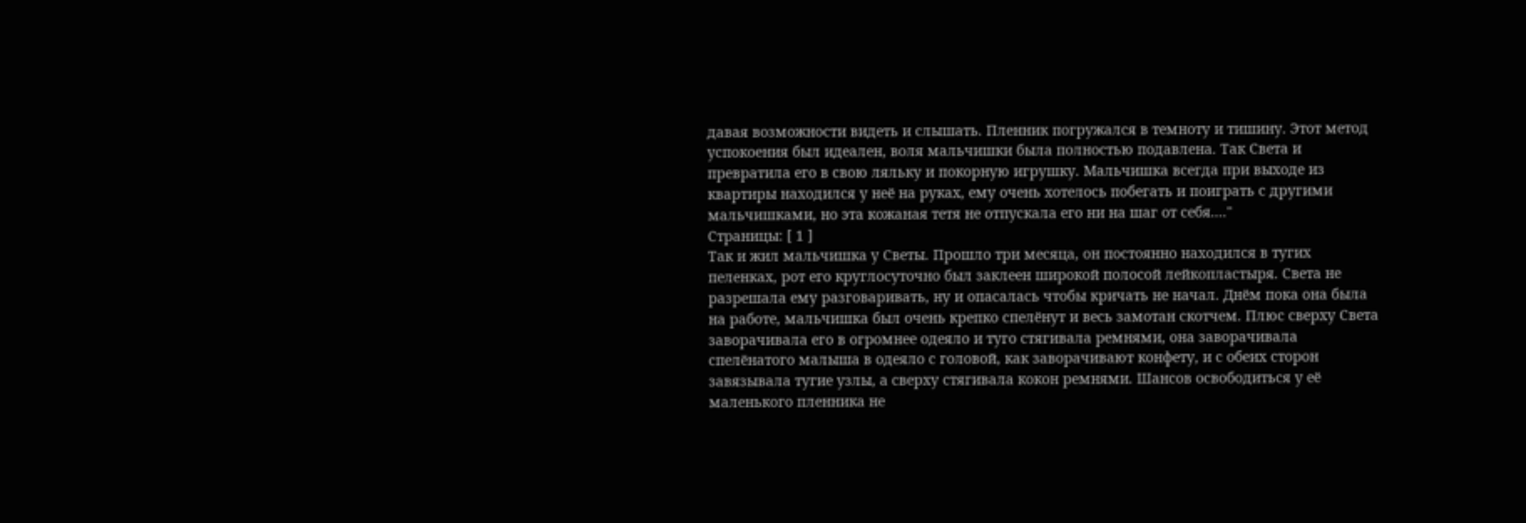давая возможности видеть и слышать. Пленник погружался в темноту и тишину. Этот метод успокоения был идеален, воля мальчишки была полностью подавлена. Так Света и превратила его в свою ляльку и покорную игрушку. Мальчишка всегда при выходе из квартиры находился у неё на руках, ему очень хотелось побегать и поиграть с другими мальчишками, но эта кожаная тетя не отпускала его ни на шаг от себя...."
Страницы: [ 1 ]
Так и жил мальчишка у Светы. Прошло три месяца, он постоянно находился в тугих пеленках, рот его круглосуточно был заклеен широкой полосой лейкопластыря. Света не разрешала ему разговаривать, ну и опасалась чтобы кричать не начал. Днём пока она была на работе, мальчишка был очень крепко спелёнут и весь замотан скотчем. Плюс сверху Света заворачивала его в огромнее одеяло и туго стягивала ремнями, она заворачивала спелёнатого малыша в одеяло с головой, как заворачивают конфету, и с обеих сторон завязывала тугие узлы, а сверху стягивала кокон ремнями. Шансов освободиться у её маленького пленника не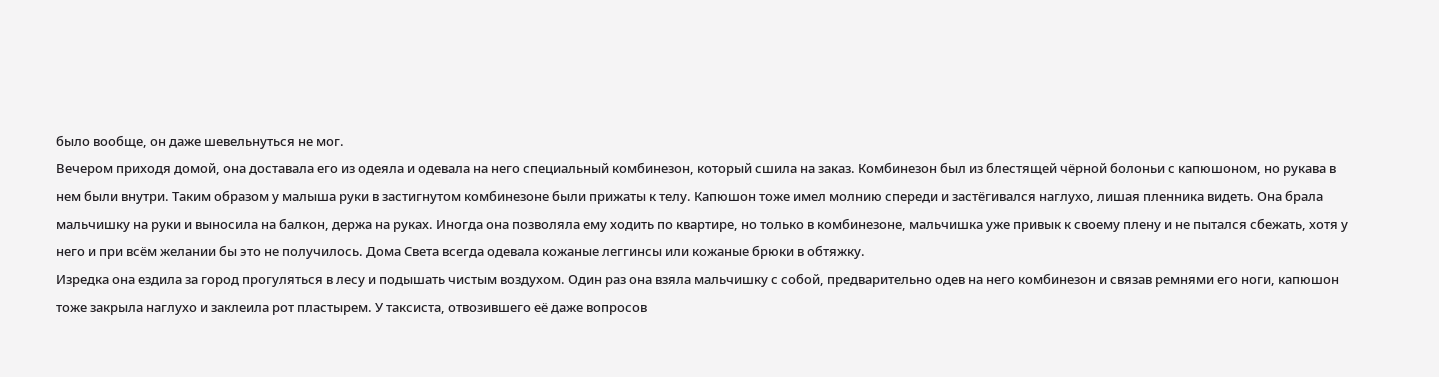было вообще, он даже шевельнуться не мог.
Вечером приходя домой, она доставала его из одеяла и одевала на него специальный комбинезон, который сшила на заказ. Комбинезон был из блестящей чёрной болоньи с капюшоном, но рукава в нем были внутри. Таким образом у малыша руки в застигнутом комбинезоне были прижаты к телу. Капюшон тоже имел молнию спереди и застёгивался наглухо, лишая пленника видеть. Она брала мальчишку на руки и выносила на балкон, держа на руках. Иногда она позволяла ему ходить по квартире, но только в комбинезоне, мальчишка уже привык к своему плену и не пытался сбежать, хотя у него и при всём желании бы это не получилось. Дома Света всегда одевала кожаные леггинсы или кожаные брюки в обтяжку.
Изредка она ездила за город прогуляться в лесу и подышать чистым воздухом. Один раз она взяла мальчишку с собой, предварительно одев на него комбинезон и связав ремнями его ноги, капюшон тоже закрыла наглухо и заклеила рот пластырем. У таксиста, отвозившего её даже вопросов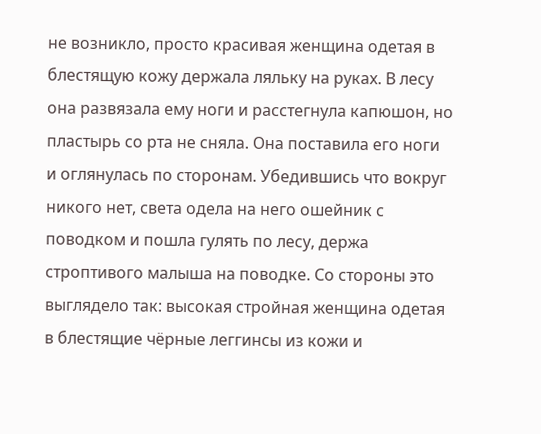не возникло, просто красивая женщина одетая в блестящую кожу держала ляльку на руках. В лесу она развязала ему ноги и расстегнула капюшон, но пластырь со рта не сняла. Она поставила его ноги и оглянулась по сторонам. Убедившись что вокруг никого нет, света одела на него ошейник с поводком и пошла гулять по лесу, держа строптивого малыша на поводке. Со стороны это выглядело так: высокая стройная женщина одетая в блестящие чёрные леггинсы из кожи и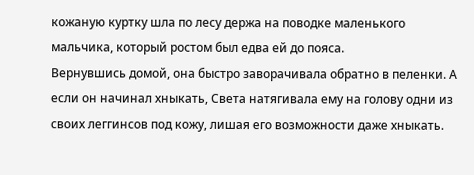кожаную куртку шла по лесу держа на поводке маленького мальчика, который ростом был едва ей до пояса.
Вернувшись домой, она быстро заворачивала обратно в пеленки. А если он начинал хныкать, Света натягивала ему на голову одни из своих леггинсов под кожу, лишая его возможности даже хныкать.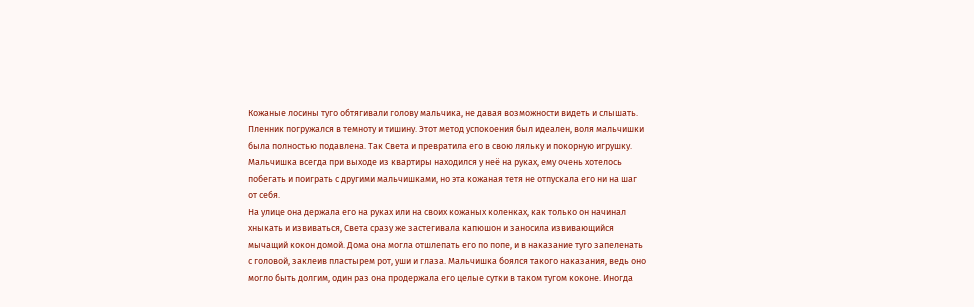Кожаные лосины туго обтягивали голову мальчика, не давая возможности видеть и слышать. Пленник погружался в темноту и тишину. Этот метод успокоения был идеален, воля мальчишки была полностью подавлена. Так Света и превратила его в свою ляльку и покорную игрушку. Мальчишка всегда при выходе из квартиры находился у неё на руках, ему очень хотелось побегать и поиграть с другими мальчишками, но эта кожаная тетя не отпускала его ни на шаг от себя.
На улице она держала его на руках или на своих кожаных коленках, как только он начинал хныкать и извиваться, Света сразу же застегивала капюшон и заносила извивающийся мычащий кокон домой. Дома она могла отшлепать его по попе, и в наказание туго запеленать с головой, заклеив пластырем рот, уши и глаза. Мальчишка боялся такого наказания, ведь оно могло быть долгим, один раз она продержала его целые сутки в таком тугом коконе. Иногда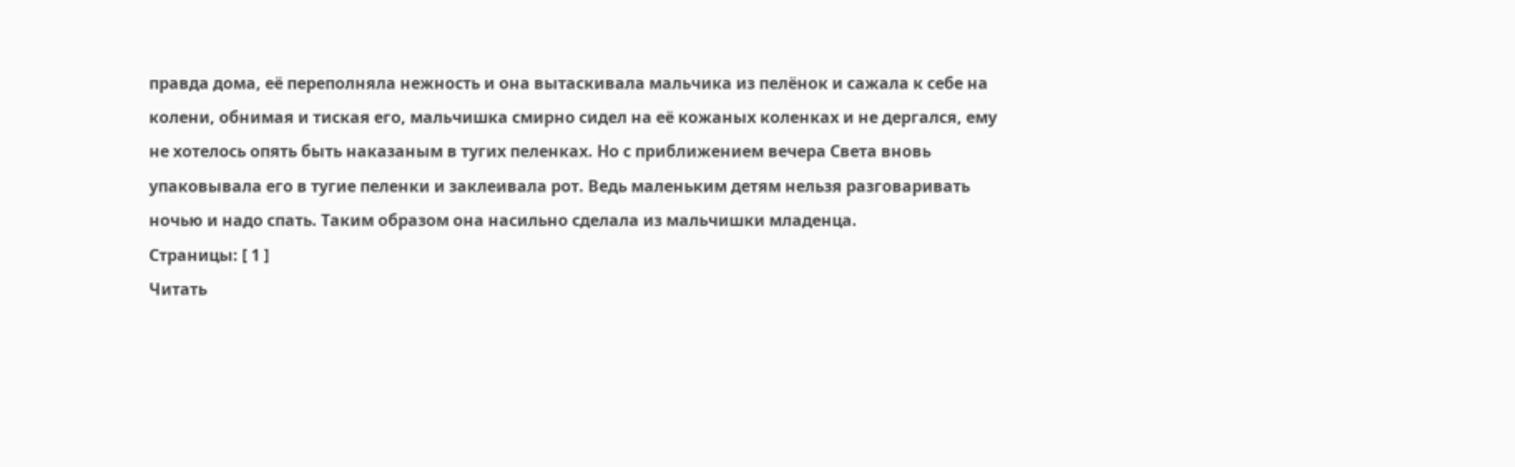правда дома, её переполняла нежность и она вытаскивала мальчика из пелёнок и сажала к себе на колени, обнимая и тиская его, мальчишка смирно сидел на её кожаных коленках и не дергался, ему не хотелось опять быть наказаным в тугих пеленках. Но с приближением вечера Света вновь упаковывала его в тугие пеленки и заклеивала рот. Ведь маленьким детям нельзя разговаривать ночью и надо спать. Таким образом она насильно сделала из мальчишки младенца.
Страницы: [ 1 ]
Читать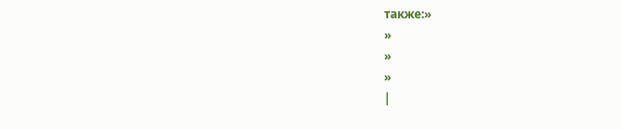также:»
»
»
»
|